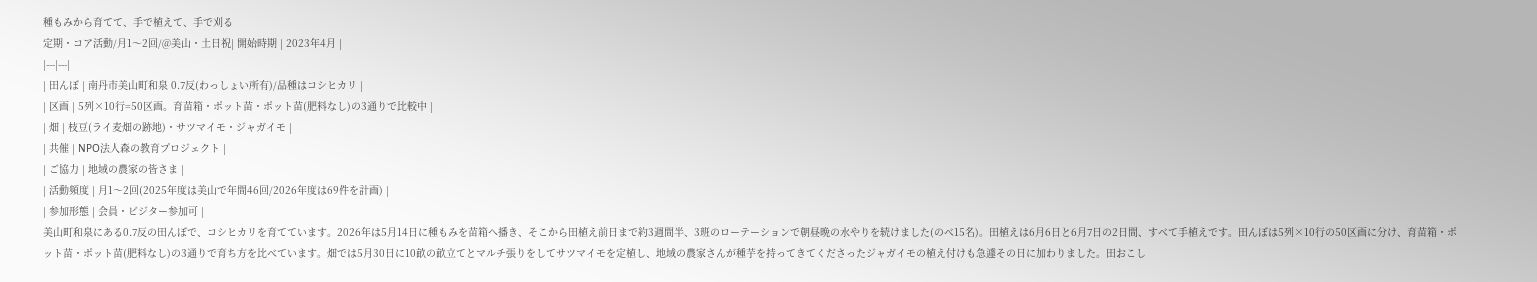種もみから育てて、手で植えて、手で刈る
定期・コア活動/月1〜2回/@美山・土日祝| 開始時期 | 2023年4月 |
|---|---|
| 田んぼ | 南丹市美山町和泉 0.7反(わっしょい所有)/品種はコシヒカリ |
| 区画 | 5列×10行=50区画。育苗箱・ポット苗・ポット苗(肥料なし)の3通りで比較中 |
| 畑 | 枝豆(ライ麦畑の跡地)・サツマイモ・ジャガイモ |
| 共催 | NPO法人森の教育プロジェクト |
| ご協力 | 地域の農家の皆さま |
| 活動頻度 | 月1〜2回(2025年度は美山で年間46回/2026年度は69件を計画) |
| 参加形態 | 会員・ビジター参加可 |
美山町和泉にある0.7反の田んぼで、コシヒカリを育てています。2026年は5月14日に種もみを苗箱へ播き、そこから田植え前日まで約3週間半、3班のローテーションで朝昼晩の水やりを続けました(のべ15名)。田植えは6月6日と6月7日の2日間、すべて手植えです。田んぼは5列×10行の50区画に分け、育苗箱・ポット苗・ポット苗(肥料なし)の3通りで育ち方を比べています。畑では5月30日に10畝の畝立てとマルチ張りをしてサツマイモを定植し、地域の農家さんが種芋を持ってきてくださったジャガイモの植え付けも急遽その日に加わりました。田おこし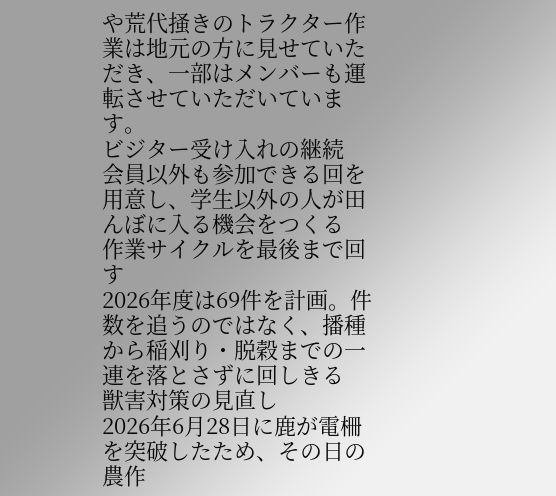や荒代掻きのトラクター作業は地元の方に見せていただき、一部はメンバーも運転させていただいています。
ビジター受け入れの継続
会員以外も参加できる回を用意し、学生以外の人が田んぼに入る機会をつくる
作業サイクルを最後まで回す
2026年度は69件を計画。件数を追うのではなく、播種から稲刈り・脱穀までの一連を落とさずに回しきる
獣害対策の見直し
2026年6月28日に鹿が電柵を突破したため、その日の農作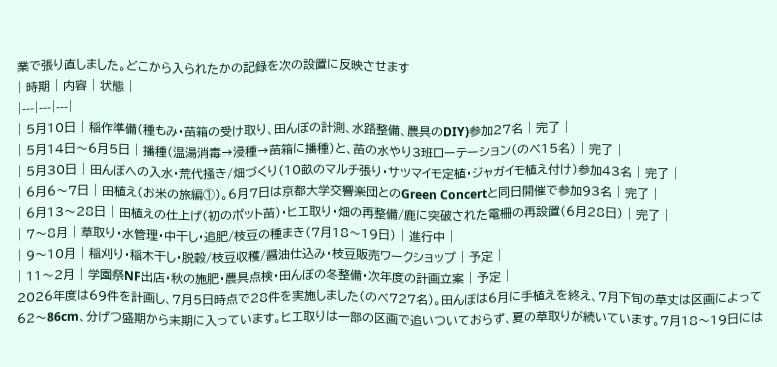業で張り直しました。どこから入られたかの記録を次の設置に反映させます
| 時期 | 内容 | 状態 |
|---|---|---|
| 5月10日 | 稲作準備(種もみ・苗箱の受け取り、田んぼの計測、水路整備、農具のDIY)参加27名 | 完了 |
| 5月14日〜6月5日 | 播種(温湯消毒→浸種→苗箱に播種)と、苗の水やり3班ローテーション(のべ15名) | 完了 |
| 5月30日 | 田んぼへの入水・荒代掻き/畑づくり(10畝のマルチ張り・サツマイモ定植・ジャガイモ植え付け)参加43名 | 完了 |
| 6月6〜7日 | 田植え(お米の旅編①)。6月7日は京都大学交響楽団とのGreen Concertと同日開催で参加93名 | 完了 |
| 6月13〜28日 | 田植えの仕上げ(初のポット苗)・ヒエ取り・畑の再整備/鹿に突破された電柵の再設置(6月28日) | 完了 |
| 7〜8月 | 草取り・水管理・中干し・追肥/枝豆の種まき(7月18〜19日) | 進行中 |
| 9〜10月 | 稲刈り・稲木干し・脱穀/枝豆収穫/醤油仕込み・枝豆販売ワークショップ | 予定 |
| 11〜2月 | 学園祭NF出店・秋の施肥・農具点検・田んぼの冬整備・次年度の計画立案 | 予定 |
2026年度は69件を計画し、7月5日時点で28件を実施しました(のべ727名)。田んぼは6月に手植えを終え、7月下旬の草丈は区画によって62〜86cm、分げつ盛期から末期に入っています。ヒエ取りは一部の区画で追いついておらず、夏の草取りが続いています。7月18〜19日には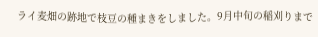ライ麦畑の跡地で枝豆の種まきをしました。9月中旬の稲刈りまで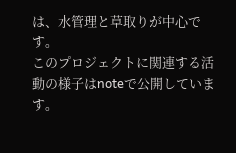は、水管理と草取りが中心です。
このプロジェクトに関連する活動の様子はnoteで公開しています。